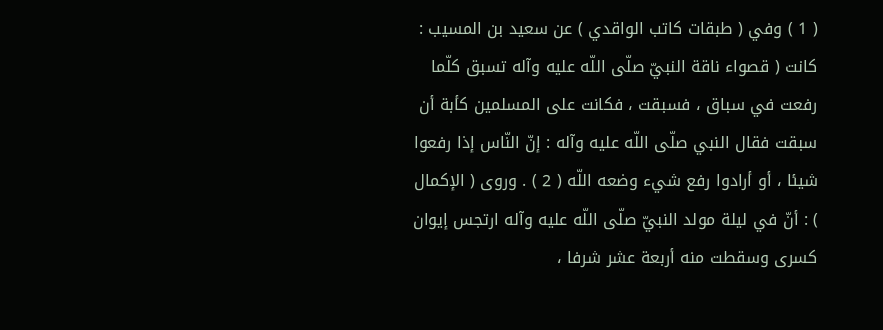( 1 ) وفي ( طبقات كاتب الواقدي ) عن سعيد بن المسيب : كانت ( قصواء ناقة النبيّ صلّى اللّه عليه وآله تسبق كلّما رفعت في سباق ، فسبقت ، فكانت على المسلمين كأبة أن سبقت فقال النبي صلّى اللّه عليه وآله : إنّ النّاس إذا رفعوا شيئا ، أو أرادوا رفع شيء وضعه اللّه ( 2 ) . وروى ( الإكمال ) : أنّ في ليلة مولد النبيّ صلّى اللّه عليه وآله ارتجس إيوان كسرى وسقطت منه أربعة عشر شرفا ،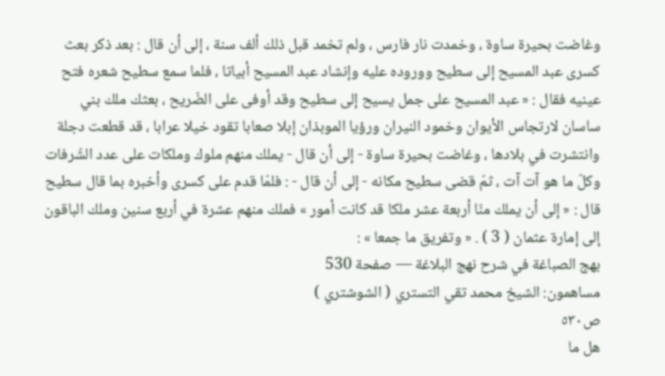وغاضت بحيرة ساوة ، وخمدت نار فارس ، ولم تخمد قبل ذلك ألف سنة ، إلى أن قال : بعد ذكر بعث كسرى عبد المسيح إلى سطيح ووروده عليه وإنشاد عبد المسيح أبياتا ، فلما سمع سطيح شعره فتح عينيه فقال : « عبد المسيح على جمل يسيح إلى سطيح وقد أوفى على الضّريح ، بعثك ملك بني ساسان لارتجاس الأيوان وخمود النيران ورؤيا الموبذان إبلا صعابا تقود خيلا عرابا ، قد قطعت دجلة وانتشرت في بلادها ، وغاضت بحيرة ساوة - إلى أن قال - يملك منهم ملوك وملكات على عدد الشّرفات وكلّ ما هو آت آت ، ثمّ قضى سطيح مكانه - إلى أن قال - : فلمّا قدم على كسرى وأخبره بما قال سطيح قال : « إلى أن يملك منّا أربعة عشر ملكا قد كانت أمور » فملك منهم عشرة في أربع سنين وملك الباقون إلى إمارة عثمان ( 3 ) . « وتفريق ما جمعا » :
بهج الصباغة في شرح نهج البلاغة — صفحة 530
مساهمون: الشيخ محمد تقي التستري ( الشوشتري )
ص٥٣٠
هل ما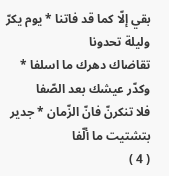بقي إلّا كما قد فاتنا * يوم يكرّ وليلة تحدونا
تقاضاك دهرك ما اسلفا * وكدّر عيشك بعد الصّفا
فلا تنكرنّ فانّ الزّمان * جدير بتشتيت ما ألّفا
( 4 )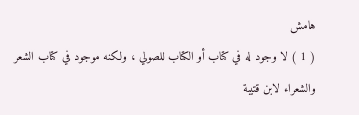هامش
( 1 ) لا وجود له في كتاب أو الكتاب للصولي ، ولكنه موجود في كتاب الشعر والشعراء لابن قتيبة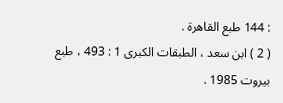: 144 طبع القاهرة .
( 2 ) ابن سعد ، الطبقات الكبرى 1 : 493 ، طبع بيروت 1985 .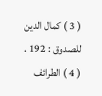( 3 ) كمال الدين للصدوق : 192 .
( 4 ) الطرائف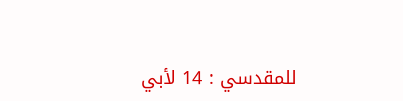للمقدسي : 14 لأبي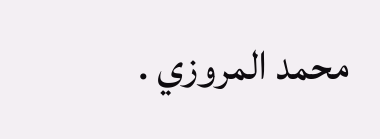محمد المروزي .